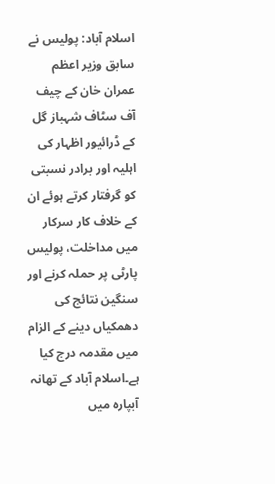اسلام آباد: پولیس نے سابق وزیر اعظم عمران خان کے چیف آف سٹاف شہباز گل کے ڈرائیور اظہار کی اہلیہ اور برادر نسبتی کو گرفتار کرتے ہوئے ان کے خلاف کار سرکار میں مداخلت، پولیس پارٹی پر حملہ کرنے اور سنگین نتائج کی دھمکیاں دینے کے الزام میں مقدمہ درج کیا ہے۔اسلام آباد کے تھانہ آبپارہ میں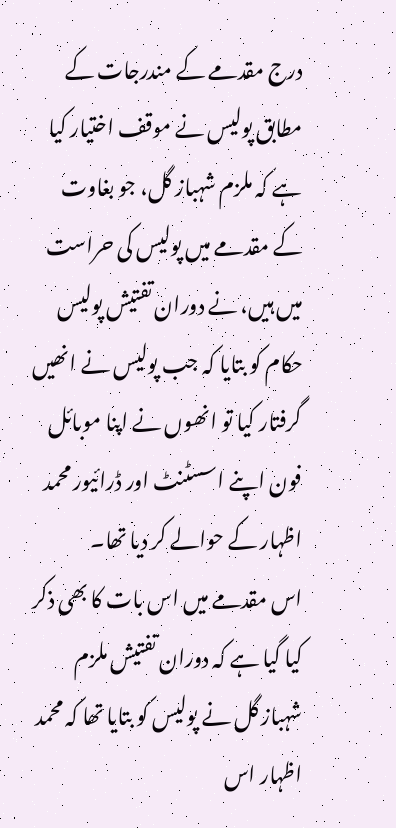درج مقدمے کے مندرجات کے مطابق پولیس نے موقف اختیار کیا ہے کہ ملزم شہباز گل، جو بغاوت کے مقدمے میں پولیس کی حراست میں ہیں، نے دوران تفتیش پولیس حکام کو بتایا کہ جب پولیس نے انھیں گرفتار کیا تو انھوں نے اپنا موبائل فون اپنے اسسٹنٹ اور ڈرائیور محمد اظہار کے حوالے کر دیا تھا۔
اس مقدمے میں اس بات کا بھی ذکر کیا گیا ہے کہ دوران تفتیش ملزم شہباز گل نے پولیس کو بتایا تھا کہ محمد اظہار اس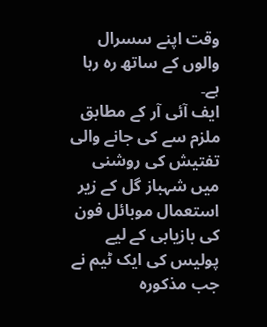وقت اپنے سسرال والوں کے ساتھ رہ رہا ہے۔
ایف آئی آر کے مطابق ملزم سے کی جانے والی تفتیش کی روشنی میں شہباز گل کے زیر استعمال موبائل فون کی بازیابی کے لیے پولیس کی ایک ٹیم نے جب مذکورہ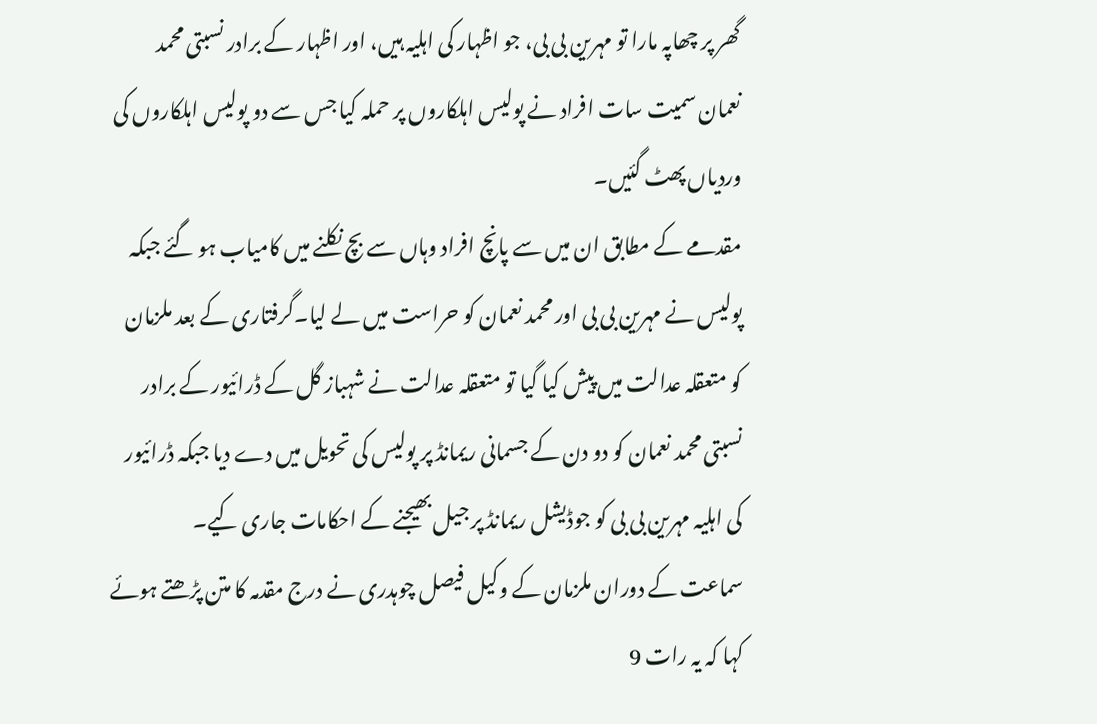گھر پر چھاپہ مارا تو مہرین بی بی، جو اظہار کی اہلیہ ہیں، اور اظہار کے برادر نسبتی محمد نعمان سمیت سات افراد نے پولیس اہلکاروں پر حملہ کیا جس سے دو پولیس اہلکاروں کی وردیاں پھٹ گئیں۔
مقدمے کے مطابق ان میں سے پانچ افراد وہاں سے بچ نکلنے میں کامیاب ہو گئے جبکہ پولیس نے مہرین بی بی اور محمد نعمان کو حراست میں لے لیا۔گرفتاری کے بعد ملزمان کو متعقلہ عدالت میں پیش کیا گیا تو متعقلہ عدالت نے شہباز گل کے ڈرائیور کے برادر نسبتی محمد نعمان کو دو دن کے جسمانی ریمانڈ پر پولیس کی تحویل میں دے دیا جبکہ ڈرائیور کی اہلیہ مہرین بی بی کو جوڈیشل ریمانڈ پر جیل بھیجنے کے احکامات جاری کیے۔
سماعت کے دوران ملزمان کے وکیل فیصل چوہدری نے درج مقدمہ کا متن پڑھتے ہوئے کہا کہ یہ رات 9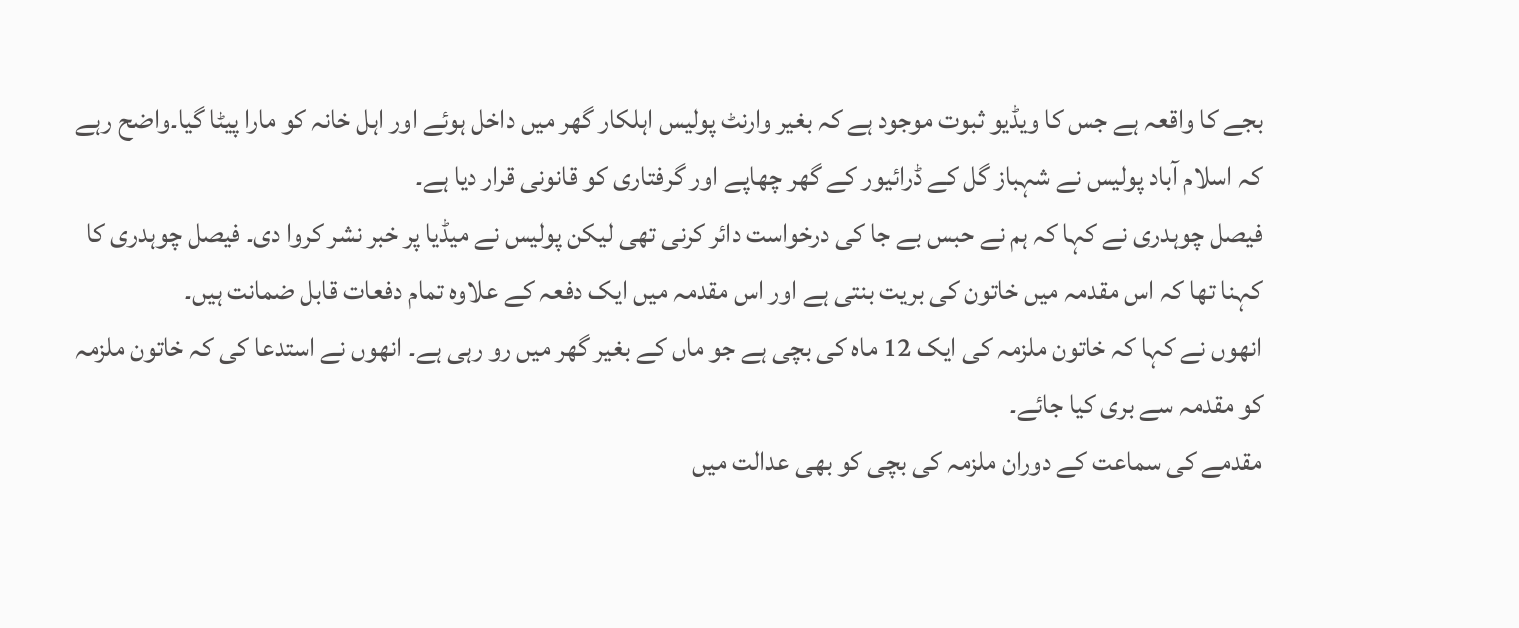بجے کا واقعہ ہے جس کا ویڈیو ثبوت موجود ہے کہ بغیر وارنٹ پولیس اہلکار گھر میں داخل ہوئے اور اہل خانہ کو مارا پیٹا گیا۔واضح رہے کہ اسلام آباد پولیس نے شہباز گل کے ڈرائیور کے گھر چھاپے اور گرفتاری کو قانونی قرار دیا ہے۔
فیصل چوہدری نے کہا کہ ہم نے حبس بے جا کی درخواست دائر کرنی تھی لیکن پولیس نے میڈیا پر خبر نشر کروا دی۔ فیصل چوہدری کا کہنا تھا کہ اس مقدمہ میں خاتون کی بریت بنتی ہے اور اس مقدمہ میں ایک دفعہ کے علاوہ تمام دفعات قابل ضمانت ہیں۔
انھوں نے کہا کہ خاتون ملزمہ کی ایک 12 ماہ کی بچی ہے جو ماں کے بغیر گھر میں رو رہی ہے۔ انھوں نے استدعا کی کہ خاتون ملزمہ کو مقدمہ سے بری کیا جائے۔
مقدمے کی سماعت کے دوران ملزمہ کی بچی کو بھی عدالت میں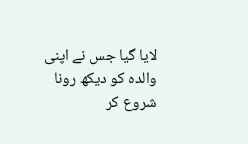لایا گیا جس نے اپنی والدہ کو دیکھ رونا شروع کر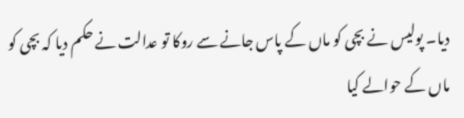دیا۔ پولیس نے بچی کو ماں کے پاس جانے سے روکا تو عدالت نے حکم دیا کہ بچی کو ماں کے حوالے کیا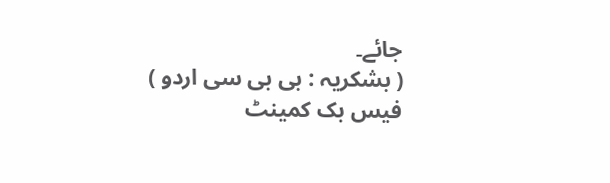جائے۔
( بشکریہ : بی بی سی اردو )
فیس بک کمینٹ